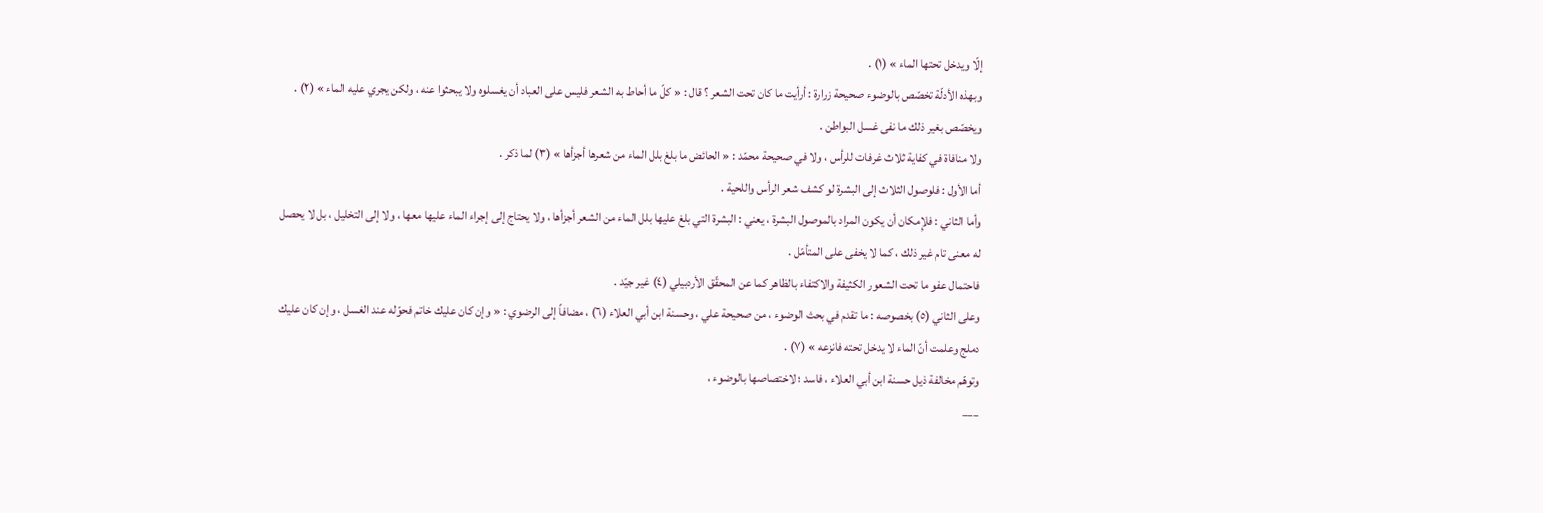إلّا ويدخل تحتها الماء » (١) .
وبهذه الأدلّة تخصّص بالوضوء صحيحة زرارة : أرأيت ما كان تحت الشعر ؟ قال : « كلّ ما أحاط به الشعر فليس على العباد أن يغسلوه ولا يبحثوا عنه ، ولكن يجري عليه الماء » (٢) .
ويخصّص بغير ذلك ما نفى غسل البواطن .
ولا منافاة في كفاية ثلاث غرفات للرأس ، ولا في صحيحة محمّد : « الحائض ما بلغ بلل الماء من شعرها أجزأها » (٣) لما ذكر .
أما الأول : فلوصول الثلاث إلى البشرة لو كشف شعر الرأس واللحية .
وأما الثاني : فلإِمكان أن يكون المراد بالموصول البشرة ، يعني : البشرة التي بلغ عليها بلل الماء من الشعر أجزأها ، ولا يحتاج إلى إجراء الماء عليها معها ، ولا إلى التخليل ، بل لا يحصل له معنى تام غير ذلك ، كما لا يخفى على المتأمّل .
فاحتمال عفو ما تحت الشعور الكثيفة والاكتفاء بالظاهر كما عن المحقّق الأردبيلي (٤) غير جيّد .
وعلى الثاني (٥) بخصوصه : ما تقدم في بحث الوضوء ، من صحيحة علي ، وحسنة ابن أبي العلاء (٦) ، مضافاً إلى الرضوي : « وإن كان عليك خاتم فحوّله عند الغسل ، وإن كان عليك دملج وعلمت أنّ الماء لا يدخل تحته فانزعه » (٧) .
وتوهّم مخالفة ذيل حسنة ابن أبي العلاء ، فاسد ؛ لاختصاصها بالوضوء ،
___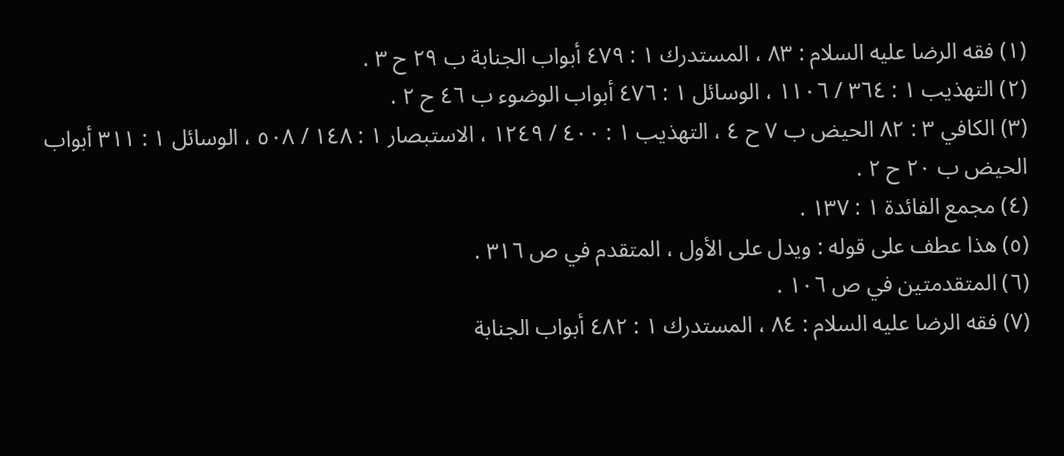(١) فقه الرضا عليه السلام : ٨٣ ، المستدرك ١ : ٤٧٩ أبواب الجنابة ب ٢٩ ح ٣ .
(٢) التهذيب ١ : ٣٦٤ / ١١٠٦ ، الوسائل ١ : ٤٧٦ أبواب الوضوء ب ٤٦ ح ٢ .
(٣) الكافي ٣ : ٨٢ الحيض ب ٧ ح ٤ ، التهذيب ١ : ٤٠٠ / ١٢٤٩ ، الاستبصار ١ : ١٤٨ / ٥٠٨ ، الوسائل ١ : ٣١١ أبواب الحيض ب ٢٠ ح ٢ .
(٤) مجمع الفائدة ١ : ١٣٧ .
(٥) هذا عطف على قوله : ويدل على الأول ، المتقدم في ص ٣١٦ .
(٦) المتقدمتين في ص ١٠٦ .
(٧) فقه الرضا عليه السلام : ٨٤ ، المستدرك ١ : ٤٨٢ أبواب الجنابة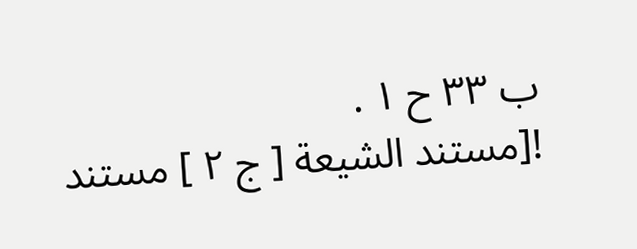ب ٣٣ ح ١ .
![مستند الشيعة [ ج ٢ ] مستند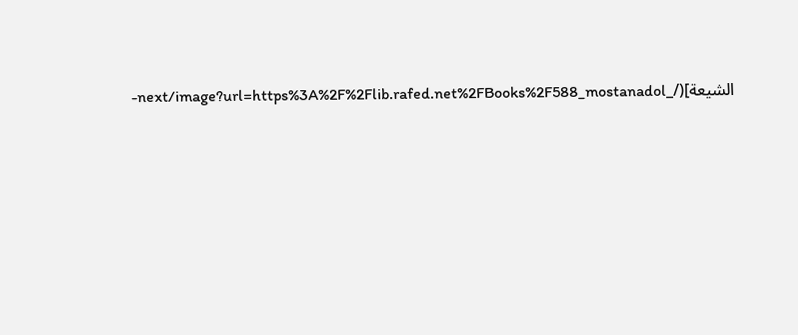الشيعة](/_next/image?url=https%3A%2F%2Flib.rafed.net%2FBooks%2F588_mostanadol-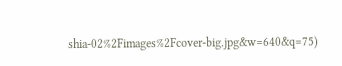shia-02%2Fimages%2Fcover-big.jpg&w=640&q=75)